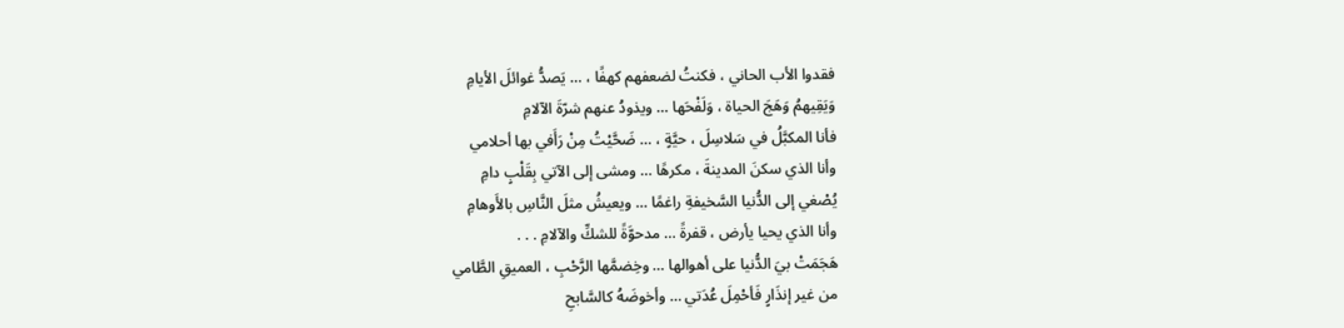فقدوا الأب الحاني ، فكنتُ لضعفهم كهفًا ، … يَصدُّ غوائلَ الأيامِ
وَيَقِيهمُ وَهَجَ الحياة ، وَلَفْحَها … ويذودُ عنهم شرّةَ الآلامِ
فأنا المكبَّلُ في سَلاسِلَ ، حيَّةٍ ، … ضَحَّيْتُ مِنْ رَأَفي بها أحلامي
وأنا الذي سكنَ المدينةَ ، مكرهًا … ومشى إلى الآتي بِقَلْبٍ دامِ
يُصْغي إلى الدُّنيا السَّخيفةِ راغمًا … ويعيشُ مثلَ النَّاسِ بالأَوهامِ
وأنا الذي يحيا يأرض ، قفرةً … مدحوَّةً للشكِّ والآلامِ . . .
هَجَمَتْ بيَ الدُّنيا على أهوالها … وخِضمَّها الرَّحْبِ ، العميقِ الطَّامي
من غير إنذَارٍ فَأحْمِلَ عُدَتي … وأخوضَهُ كالسَّابحِ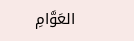العَوَّامِ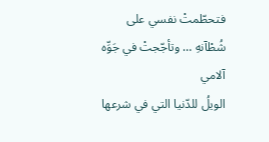فتحطّمتْ نفسي على شُطْآنهِ … وتأجّجتْ في جَوِّه آلامي
الويلُ للدّنيا التي في شرعها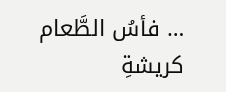… فأسُ الطَّعام كريشةِ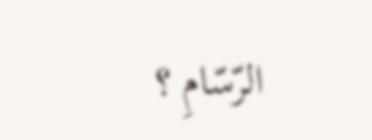الرّسّامِ ؟